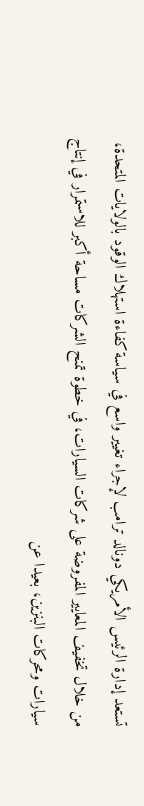تستعد إدارة الرئيس الأمريكي دونالد ترامب لإجراء تغيير واسع في سياسة كفاءة استهلاك الوقود بالولايات المتحدة، من خلال تخفيف المعايير المفروضة على شركات السيارات، في خطوة تمنح الشركات مساحة أكبر للاستمرار في إنتاج سيارات ومحركات البنزين، بعيدا عن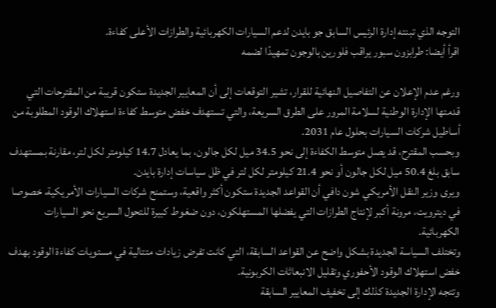التوجه الذي تبنته إدارة الرئيس السابق جو بايدن لدعم السيارات الكهربائية والطرازات الأعلى كفاءة.
اقرأ أيضا: طرابزون سبور يراقب فلورين بالوجون تمهيدًا لضمه

ورغم عدم الإعلان عن التفاصيل النهائية للقرار، تشير التوقعات إلى أن المعايير الجديدة ستكون قريبة من المقترحات التي قدمتها الإدارة الوطنية لسلامة المرور على الطرق السريعة، والتي تستهدف خفض متوسط كفاءة استهلاك الوقود المطلوبة من أساطيل شركات السيارات بحلول عام 2031.
وبحسب المقترح، قد يصل متوسط الكفاءة إلى نحو 34.5 ميل لكل جالون، بما يعادل 14.7 كيلومتر لكل لتر، مقارنة بمستهدف سابق بلغ 50.4 ميل لكل جالون أو نحو 21.4 كيلومتر لكل لتر في ظل سياسات إدارة بايدن.
ويرى وزير النقل الأمريكي شون دافي أن القواعد الجديدة ستكون أكثر واقعية، وستمنح شركات السيارات الأمريكية، خصوصا في ديترويت، مرونة أكبر لإنتاج الطرازات التي يفضلها المستهلكون، دون ضغوط كبيرة للتحول السريع نحو السيارات الكهربائية.
وتختلف السياسة الجديدة بشكل واضح عن القواعد السابقة، التي كانت تفرض زيادات متتالية في مستويات كفاءة الوقود بهدف خفض استهلاك الوقود الأحفوري وتقليل الانبعاثات الكربونية.
وتتجه الإدارة الجديدة كذلك إلى تخفيف المعايير السابقة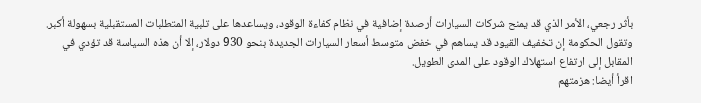بأثر رجعي، الأمر الذي قد يمنح شركات السيارات أرصدة إضافية في نظام كفاءة الوقود، ويساعدها على تلبية المتطلبات المستقبلية بسهولة أكبر.
وتقول الحكومة إن تخفيف القيود قد يساهم في خفض متوسط أسعار السيارات الجديدة بنحو 930 دولار، إلا أن هذه السياسة قد تؤدي في المقابل إلى ارتفاع استهلاك الوقود على المدى الطويل.
اقرأ أيضا: هزمتهم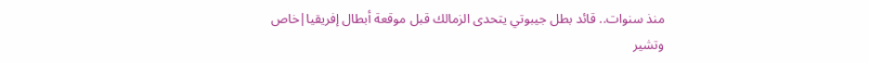منذ سنوات.. قائد بطل جيبوتي يتحدى الزمالك قبل موقعة أبطال إفريقيا|خاص
وتشير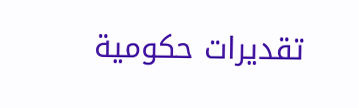تقديرات حكومية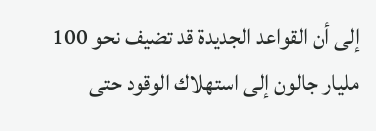إلى أن القواعد الجديدة قد تضيف نحو 100 مليار جالون إلى استهلاك الوقود حتى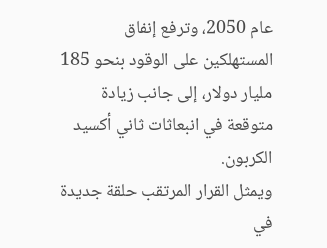عام 2050، وترفع إنفاق المستهلكين على الوقود بنحو 185 مليار دولار، إلى جانب زيادة متوقعة في انبعاثات ثاني أكسيد الكربون.
ويمثل القرار المرتقب حلقة جديدة في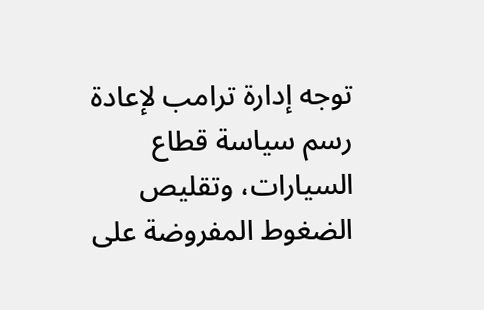توجه إدارة ترامب لإعادة رسم سياسة قطاع السيارات، وتقليص الضغوط المفروضة على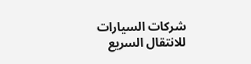شركات السيارات للانتقال السريع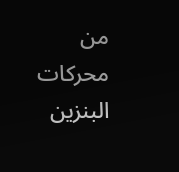من محركات البنزين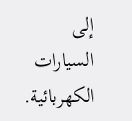إلى السيارات الكهربائية.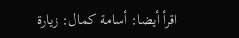اقرأ أيضا: أسامة كمال: زيارة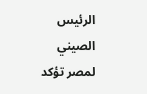الرئيس الصيني لمصر تؤكد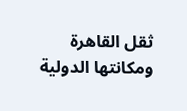ثقل القاهرة ومكانتها الدولية